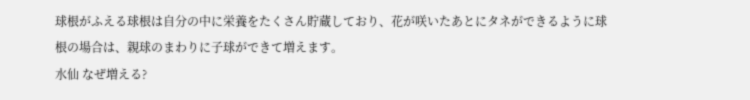球根がふえる球根は自分の中に栄養をたくさん貯蔵しており、花が咲いたあとにタネができるように球根の場合は、親球のまわりに子球ができて増えます。
水仙 なぜ増える?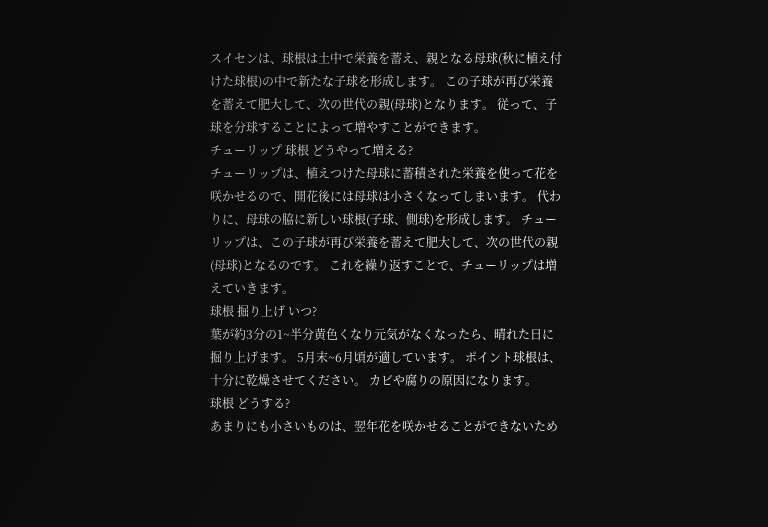スイセンは、球根は土中で栄養を蓄え、親となる母球(秋に植え付けた球根)の中で新たな子球を形成します。 この子球が再び栄養を蓄えて肥大して、次の世代の親(母球)となります。 従って、子球を分球することによって増やすことができます。
チューリップ 球根 どうやって増える?
チューリップは、植えつけた母球に蓄積された栄養を使って花を咲かせるので、開花後には母球は小さくなってしまいます。 代わりに、母球の脇に新しい球根(子球、側球)を形成します。 チューリップは、この子球が再び栄養を蓄えて肥大して、次の世代の親(母球)となるのです。 これを繰り返すことで、チューリップは増えていきます。
球根 掘り上げ いつ?
葉が約3分の1~半分黄色くなり元気がなくなったら、晴れた日に掘り上げます。 5月末~6月頃が適しています。 ポイント球根は、十分に乾燥させてください。 カビや腐りの原因になります。
球根 どうする?
あまりにも小さいものは、翌年花を咲かせることができないため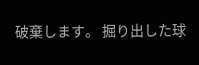破棄します。 掘り出した球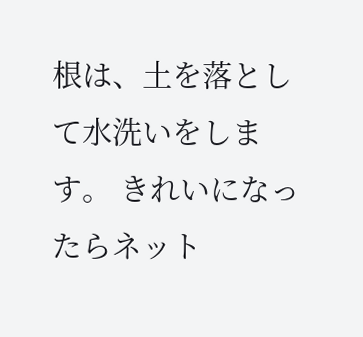根は、土を落として水洗いをします。 きれいになったらネット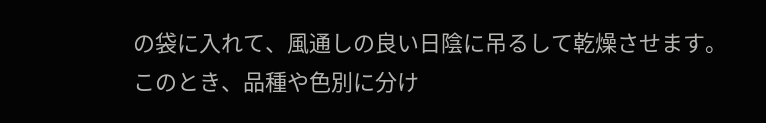の袋に入れて、風通しの良い日陰に吊るして乾燥させます。 このとき、品種や色別に分け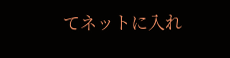てネットに入れ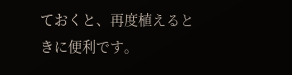ておくと、再度植えるときに便利です。